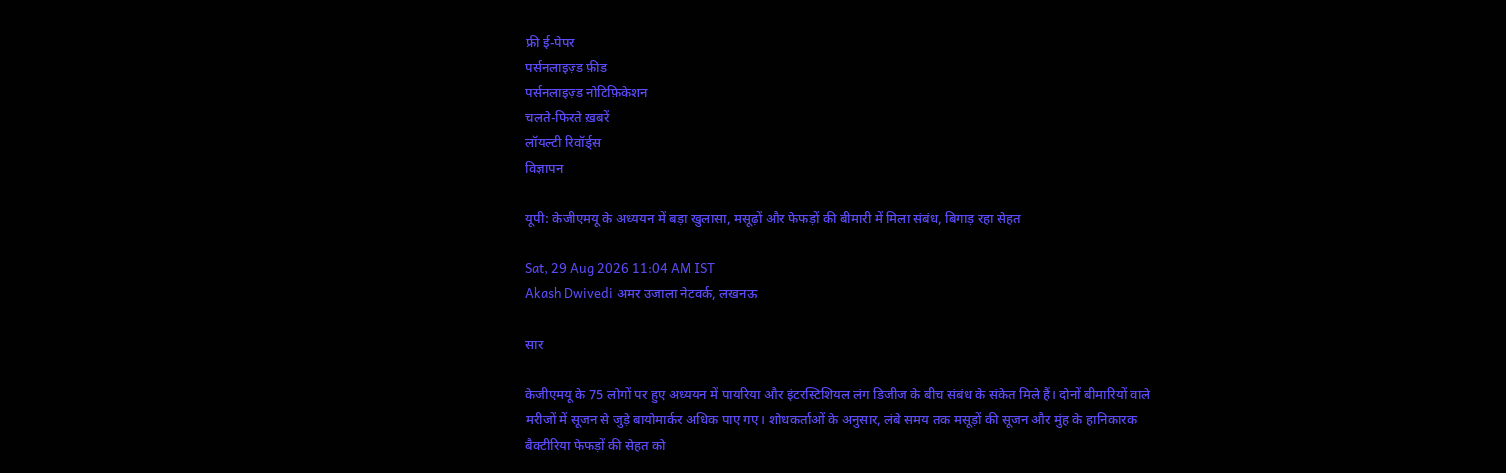फ्री ई-पेपर
पर्सनलाइज़्ड फ़ीड
पर्सनलाइज़्ड नोटिफ़िकेशन
चलते-फिरते ख़बरें
लॉयल्टी रिवॉर्ड्स
विज्ञापन

यूपी: केजीएमयू के अध्ययन में बड़ा खुलासा, मसूढ़ों और फेफड़ों की बीमारी में मिला संबंध, बिगाड़ रहा सेहत

Sat, 29 Aug 2026 11:04 AM IST
Akash Dwivedi अमर उजाला नेटवर्क, लखनऊ

सार

केजीएमयू के 75 लोगों पर हुए अध्ययन में पायरिया और इंटरस्टिशियल लंग डिजीज के बीच संबंध के संकेत मिले हैं। दोनों बीमारियों वाले मरीजों में सूजन से जुड़े बायोमार्कर अधिक पाए गए। शोधकर्ताओं के अनुसार, लंबे समय तक मसूड़ों की सूजन और मुंह के हानिकारक बैक्टीरिया फेफड़ों की सेहत को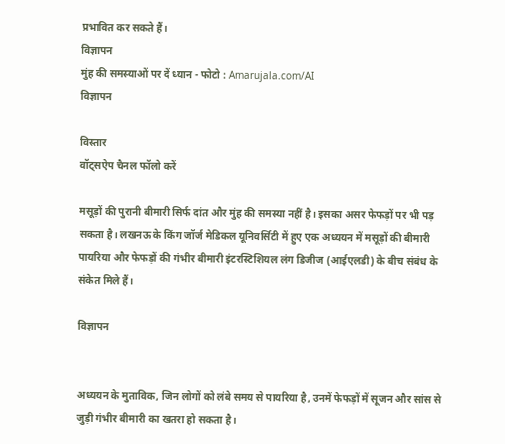प्रभावित कर सकते हैं।
विज्ञापन
मुंह की समस्याओं पर दें ध्यान - फोटो : Amarujala.com/AI
विज्ञापन

विस्तार
वॉट्सऐप चैनल फॉलो करें

मसूड़ों की पुरानी बीमारी सिर्फ दांत और मुंह की समस्या नहीं है। इसका असर फेफड़ों पर भी पड़ सकता है। लखनऊ के किंग जॉर्ज मेडिकल यूनिवर्सिटी में हुए एक अध्ययन में मसूड़ों की बीमारी पायरिया और फेफड़ों की गंभीर बीमारी इंटरस्टिशियल लंग डिजीज (आईएलडी) के बीच संबंध के संकेत मिले हैं।

विज्ञापन


अध्ययन के मुताविक, जिन लोगों को लंबे समय से पायरिया है, उनमें फेफड़ों में सूजन और सांस से जुड़ी गंभीर बीमारी का खतरा हो सकता है।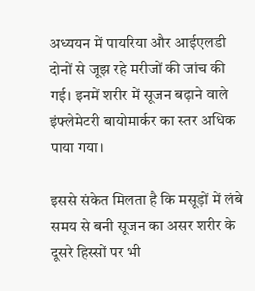अध्ययन में पायरिया और आईएलडी दोनों से जूझ रहे मरीजों की जांच की गई। इनमें शरीर में सूजन बढ़ाने वाले इंफ्लेमेटरी बायोमार्कर का स्तर अधिक पाया गया।

इससे संकेत मिलता है कि मसूड़ों में लंबे समय से बनी सूजन का असर शरीर के दूसरे हिस्सों पर भी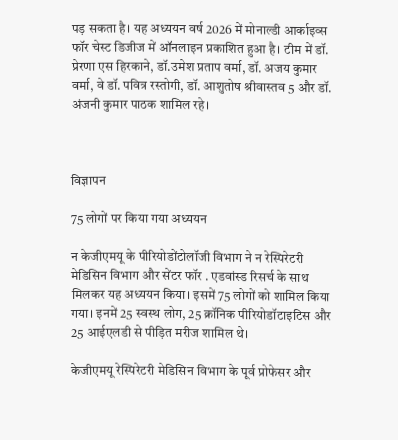पड़ सकता है। यह अध्ययन वर्ष 2026 में मोनाल्डी आर्काइव्स फॉर चेस्ट डिजीज में ऑनलाइन प्रकाशित हुआ है। टीम में डॉ. प्रेरणा एस हिरकाने, डॉ.उमेश प्रताप वर्मा, डॉ. अजय कुमार वर्मा, वे डॉ. पवित्र रस्तोगी, डॉ. आशुतोष श्रीवास्तव 5 और डॉ. अंजनी कुमार पाठक शामिल रहे।



विज्ञापन

75 लोगों पर किया गया अध्ययन

न केजीएमयू के पीरियोडोंटोलॉजी विभाग ने न रेस्पिरेटरी मेडिसिन विभाग और सेंटर फॉर . एडवांस्ड रिसर्च के साथ मिलकर यह अध्ययन किया। इसमें 75 लोगों को शामिल किया गया। इनमें 25 स्वस्थ लोग, 25 क्रॉनिक पीरियोडॉटाइटिस और 25 आईएलडी से पीड़ित मरीज शामिल थे।

केजीएमयू रेस्पिरेटरी मेडिसिन विभाग के पूर्व प्रोफेसर और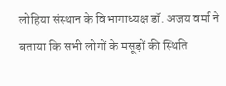लोहिया संस्थान के विभागाध्यक्ष डॉ. अजय वर्मा ने बताया कि सभी लोगों के मसूड़ों की स्थिति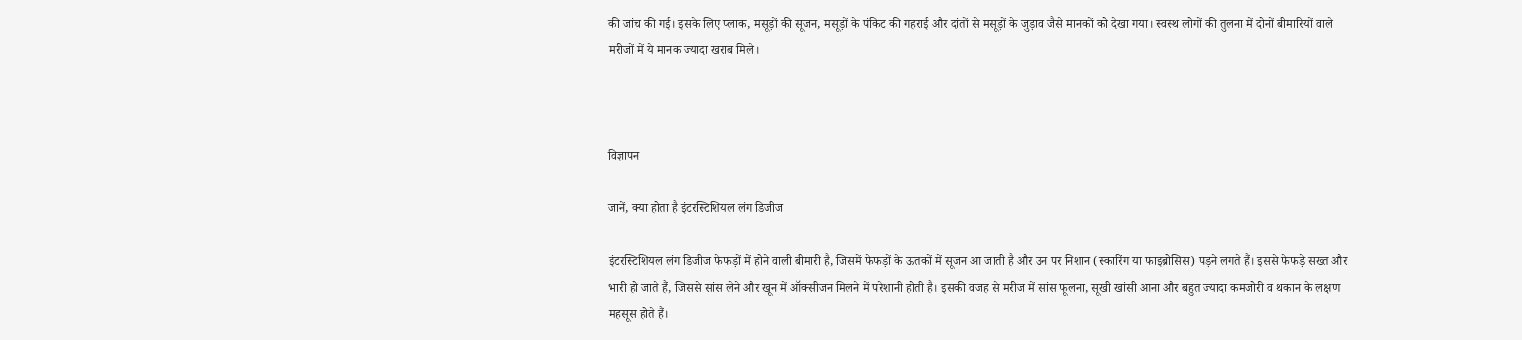की जांच की गई। इसके लिए प्लाक, मसूड़ों की सूजन, मसूड़ों के पंकिट की गहराई और दांतों से मसूड़ों के जुड़ाव जैसे मानकों को देखा गया। स्वस्थ लोगों की तुलना में दोनों बीमारियों वाले मरीजों में ये मानक ज्यादा खराब मिले।



विज्ञापन

जानें, क्या होता है इंटरस्टिशियल लंग डिजीज

इंटरस्टिशियल लंग डिजीज फेफड़ों में होने वाली बीमारी है, जिसमें फेफड़ों के ऊतकों में सूजन आ जाती है और उन पर निशान (स्कारिंग या फाइब्रोसिस) पड़ने लगते हैं। इससे फेफड़े सख्त और भारी हो जाते हैं, जिससे सांस लेने और खून में ऑक्सीजन मिलने में परेशानी होती है। इसकी वजह से मरीज में सांस फूलना, सूखी खांसी आना और बहुत ज्यादा कमजोरी व थकान के लक्षण महसूस होते हैं।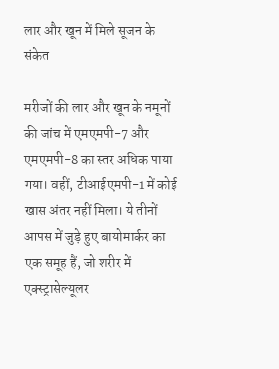लार और खून में मिले सूजन के संकेत

मरीजों की लार और खून के नमूनों की जांच में एमएमपी-7 और एमएमपी-8 का स्तर अधिक पाया गया। वहीं, टीआईएमपी-1 में कोई खास अंतर नहीं मिला। ये तीनों आपस में जुड़े हुए बायोमार्कर का एक समूह हैं, जो शरीर में एक्स्ट्रासेल्यूलर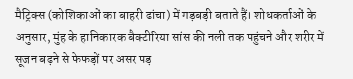मैट्रिक्स (कोशिकाओं का बाहरी ढांचा) में गड़बड़ी बताते हैं। शोधकर्ताओं के अनुसार, मुंह के हानिकारक बैक्टीरिया सांस की नली तक पहुंचने और शरीर में सूजन बढ़ने से फेफड़ों पर असर पड़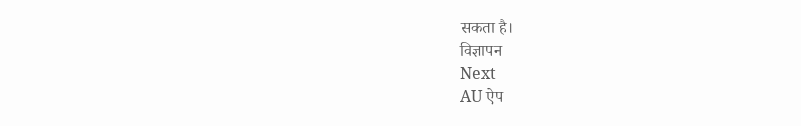सकता है।
विज्ञापन
Next
AU ऐप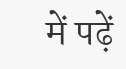में पढ़ें